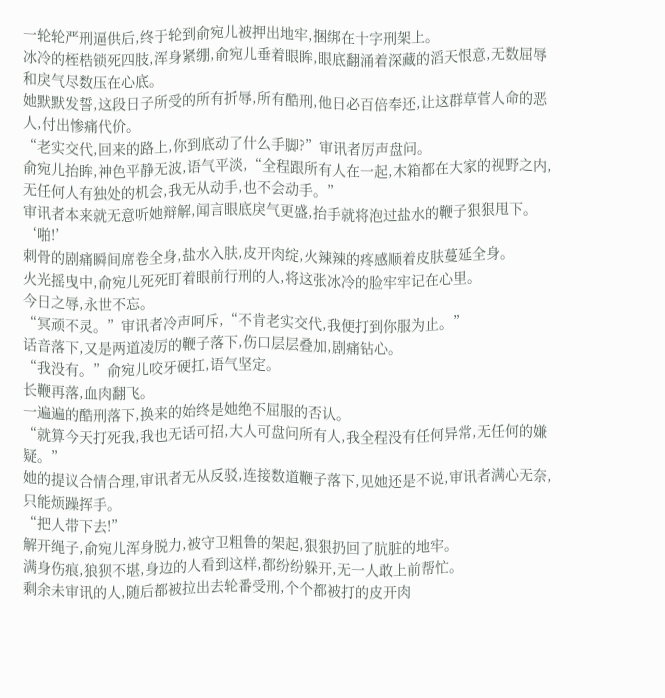一轮轮严刑逼供后,终于轮到俞宛儿被押出地牢,捆绑在十字刑架上。
冰冷的桎梏锁死四肢,浑身紧绷,俞宛儿垂着眼眸,眼底翻涌着深藏的滔天恨意,无数屈辱和戾气尽数压在心底。
她默默发誓,这段日子所受的所有折辱,所有酷刑,他日必百倍奉还,让这群草菅人命的恶人,付出惨痛代价。
“老实交代,回来的路上,你到底动了什么手脚?”审讯者厉声盘问。
俞宛儿抬眸,神色平静无波,语气平淡,“全程跟所有人在一起,木箱都在大家的视野之内,无任何人有独处的机会,我无从动手,也不会动手。”
审讯者本来就无意听她辩解,闻言眼底戾气更盛,抬手就将泡过盐水的鞭子狠狠甩下。
‘啪!’
刺骨的剧痛瞬间席卷全身,盐水入肤,皮开肉绽,火辣辣的疼感顺着皮肤蔓延全身。
火光摇曳中,俞宛儿死死盯着眼前行刑的人,将这张冰冷的脸牢牢记在心里。
今日之辱,永世不忘。
“冥顽不灵。”审讯者冷声呵斥,“不肯老实交代,我便打到你服为止。”
话音落下,又是两道凌厉的鞭子落下,伤口层层叠加,剧痛钻心。
“我没有。”俞宛儿咬牙硬扛,语气坚定。
长鞭再落,血肉翻飞。
一遍遍的酷刑落下,换来的始终是她绝不屈服的否认。
“就算今天打死我,我也无话可招,大人可盘问所有人,我全程没有任何异常,无任何的嫌疑。”
她的提议合情合理,审讯者无从反驳,连接数道鞭子落下,见她还是不说,审讯者满心无奈,只能烦躁挥手。
“把人带下去!”
解开绳子,俞宛儿浑身脱力,被守卫粗鲁的架起,狠狠扔回了肮脏的地牢。
满身伤痕,狼狈不堪,身边的人看到这样,都纷纷躲开,无一人敢上前帮忙。
剩余未审讯的人,随后都被拉出去轮番受刑,个个都被打的皮开肉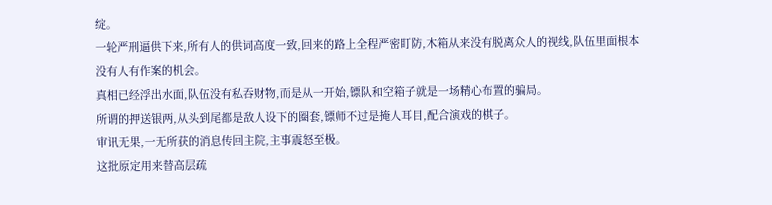绽。
一轮严刑逼供下来,所有人的供词高度一致,回来的路上全程严密盯防,木箱从来没有脱离众人的视线,队伍里面根本没有人有作案的机会。
真相已经浮出水面,队伍没有私吞财物,而是从一开始,镖队和空箱子就是一场精心布置的骗局。
所谓的押送银两,从头到尾都是敌人设下的圈套,镖师不过是掩人耳目,配合演戏的棋子。
审讯无果,一无所获的消息传回主院,主事震怒至极。
这批原定用来替高层疏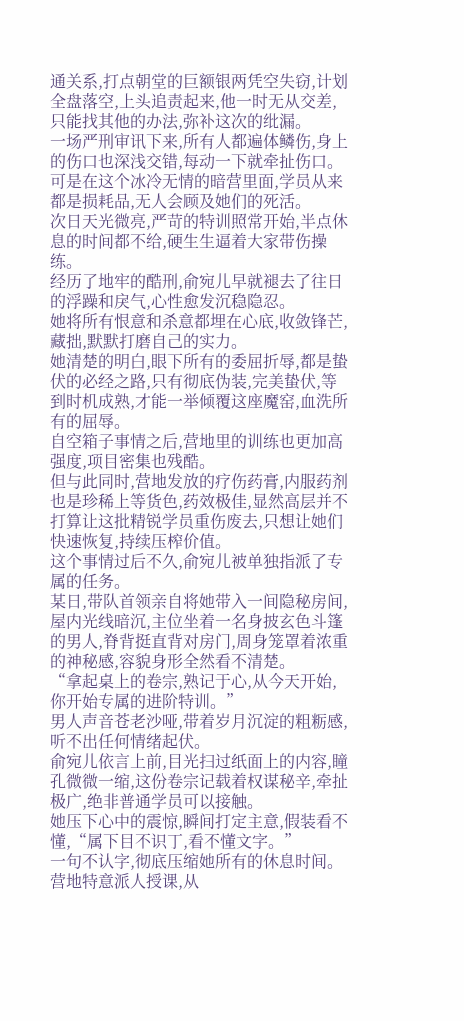通关系,打点朝堂的巨额银两凭空失窃,计划全盘落空,上头追责起来,他一时无从交差,只能找其他的办法,弥补这次的纰漏。
一场严刑审讯下来,所有人都遍体鳞伤,身上的伤口也深浅交错,每动一下就牵扯伤口。
可是在这个冰冷无情的暗营里面,学员从来都是损耗品,无人会顾及她们的死活。
次日天光微亮,严苛的特训照常开始,半点休息的时间都不给,硬生生逼着大家带伤操练。
经历了地牢的酷刑,俞宛儿早就褪去了往日的浮躁和戾气,心性愈发沉稳隐忍。
她将所有恨意和杀意都埋在心底,收敛锋芒,藏拙,默默打磨自己的实力。
她清楚的明白,眼下所有的委屈折辱,都是蛰伏的必经之路,只有彻底伪装,完美蛰伏,等到时机成熟,才能一举倾覆这座魔窑,血洗所有的屈辱。
自空箱子事情之后,营地里的训练也更加高强度,项目密集也残酷。
但与此同时,营地发放的疗伤药膏,内服药剂也是珍稀上等货色,药效极佳,显然高层并不打算让这批精锐学员重伤废去,只想让她们快速恢复,持续压榨价值。
这个事情过后不久,俞宛儿被单独指派了专属的任务。
某日,带队首领亲自将她带入一间隐秘房间,屋内光线暗沉,主位坐着一名身披玄色斗篷的男人,脊背挺直背对房门,周身笼罩着浓重的神秘感,容貌身形全然看不清楚。
“拿起桌上的卷宗,熟记于心,从今天开始,你开始专属的进阶特训。”
男人声音苍老沙哑,带着岁月沉淀的粗粝感,听不出任何情绪起伏。
俞宛儿依言上前,目光扫过纸面上的内容,瞳孔微微一缩,这份卷宗记载着权谋秘辛,牵扯极广,绝非普通学员可以接触。
她压下心中的震惊,瞬间打定主意,假装看不懂,“属下目不识丁,看不懂文字。”
一句不认字,彻底压缩她所有的休息时间。
营地特意派人授课,从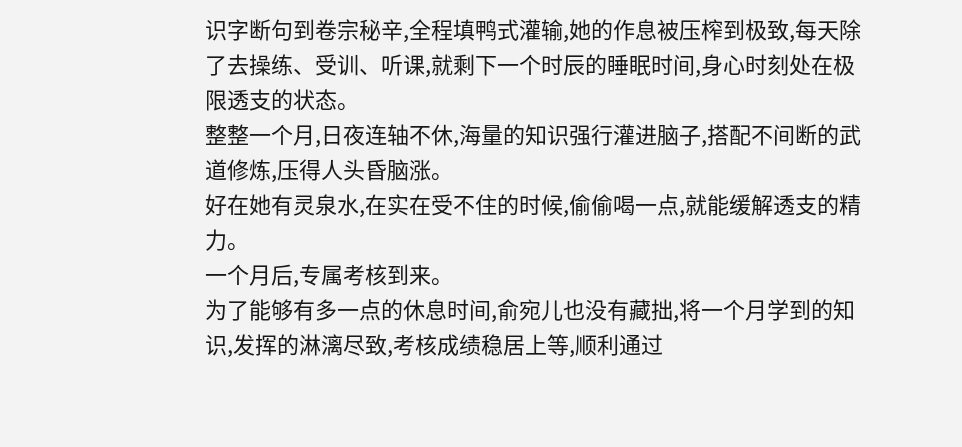识字断句到卷宗秘辛,全程填鸭式灌输,她的作息被压榨到极致,每天除了去操练、受训、听课,就剩下一个时辰的睡眠时间,身心时刻处在极限透支的状态。
整整一个月,日夜连轴不休,海量的知识强行灌进脑子,搭配不间断的武道修炼,压得人头昏脑涨。
好在她有灵泉水,在实在受不住的时候,偷偷喝一点,就能缓解透支的精力。
一个月后,专属考核到来。
为了能够有多一点的休息时间,俞宛儿也没有藏拙,将一个月学到的知识,发挥的淋漓尽致,考核成绩稳居上等,顺利通过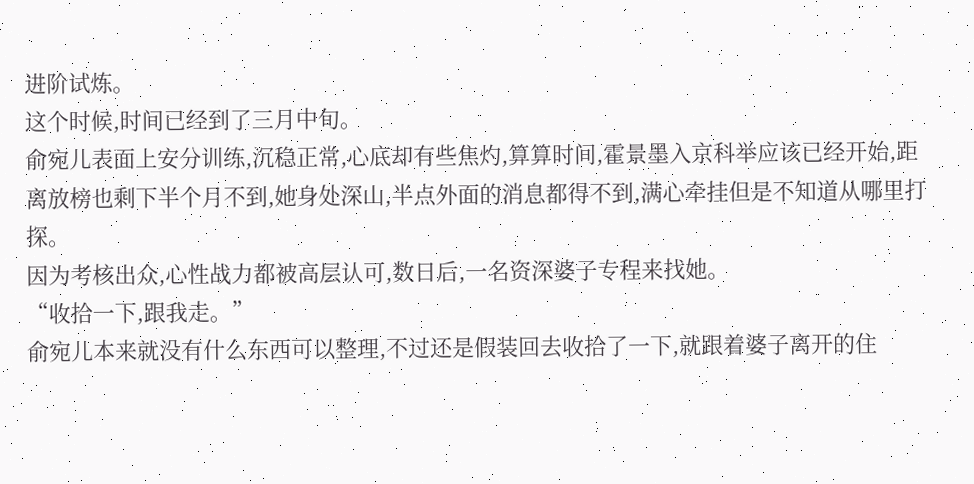进阶试炼。
这个时候,时间已经到了三月中旬。
俞宛儿表面上安分训练,沉稳正常,心底却有些焦灼,算算时间,霍景墨入京科举应该已经开始,距离放榜也剩下半个月不到,她身处深山,半点外面的消息都得不到,满心牵挂但是不知道从哪里打探。
因为考核出众,心性战力都被高层认可,数日后,一名资深婆子专程来找她。
“收拾一下,跟我走。”
俞宛儿本来就没有什么东西可以整理,不过还是假装回去收拾了一下,就跟着婆子离开的住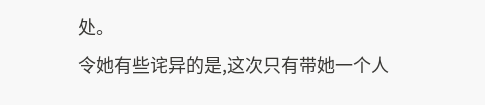处。
令她有些诧异的是,这次只有带她一个人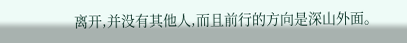离开,并没有其他人,而且前行的方向是深山外面。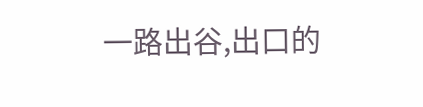一路出谷,出口的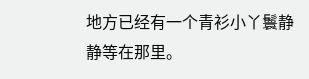地方已经有一个青衫小丫鬟静静等在那里。